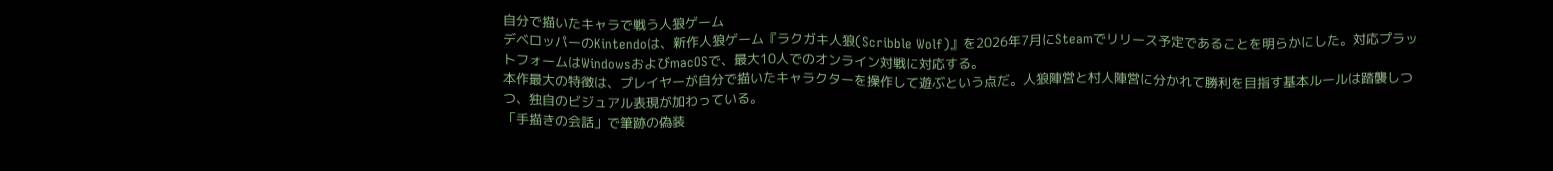自分で描いたキャラで戦う人狼ゲーム
デベロッパーのKintendoは、新作人狼ゲーム『ラクガキ人狼(Scribble Wolf)』を2026年7月にSteamでリリース予定であることを明らかにした。対応プラットフォームはWindowsおよびmacOSで、最大10人でのオンライン対戦に対応する。
本作最大の特徴は、プレイヤーが自分で描いたキャラクターを操作して遊ぶという点だ。人狼陣営と村人陣営に分かれて勝利を目指す基本ルールは踏襲しつつ、独自のビジュアル表現が加わっている。
「手描きの会話」で筆跡の偽装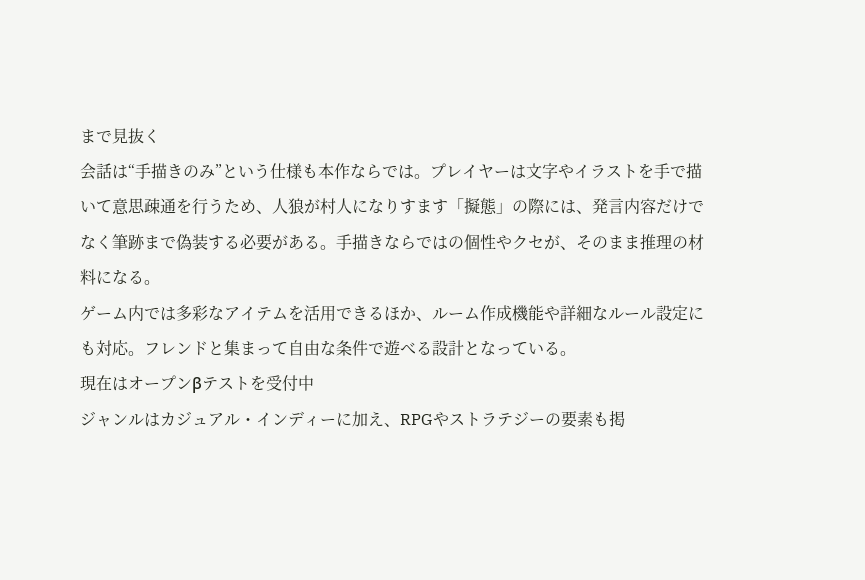まで見抜く
会話は“手描きのみ”という仕様も本作ならでは。プレイヤーは文字やイラストを手で描いて意思疎通を行うため、人狼が村人になりすます「擬態」の際には、発言内容だけでなく筆跡まで偽装する必要がある。手描きならではの個性やクセが、そのまま推理の材料になる。
ゲーム内では多彩なアイテムを活用できるほか、ルーム作成機能や詳細なルール設定にも対応。フレンドと集まって自由な条件で遊べる設計となっている。
現在はオープンβテストを受付中
ジャンルはカジュアル・インディーに加え、RPGやストラテジーの要素も掲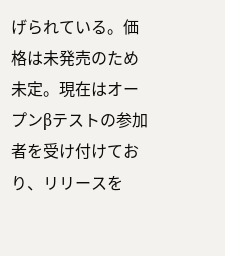げられている。価格は未発売のため未定。現在はオープンβテストの参加者を受け付けており、リリースを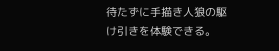待たずに手描き人狼の駆け引きを体験できる。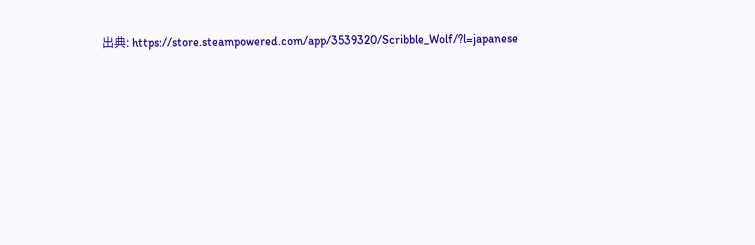出典: https://store.steampowered.com/app/3539320/Scribble_Wolf/?l=japanese